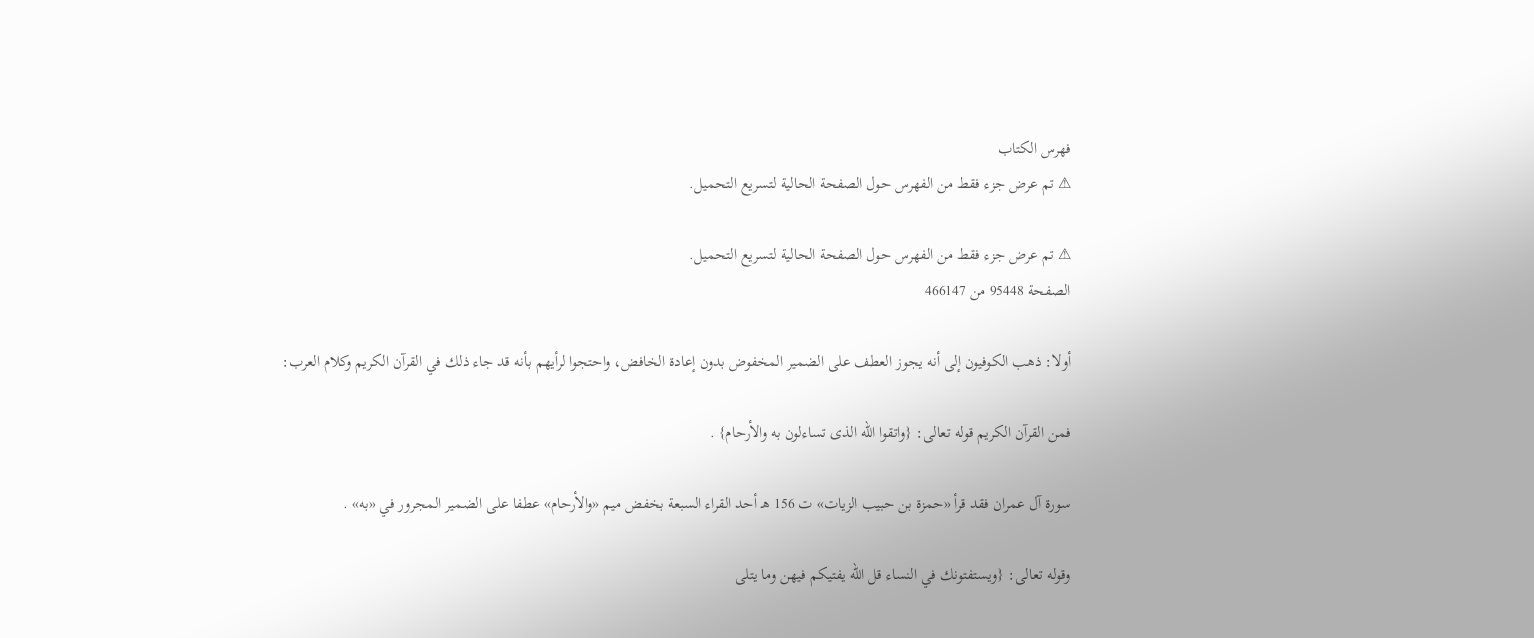فهرس الكتاب
⚠ تم عرض جزء فقط من الفهرس حول الصفحة الحالية لتسريع التحميل.

⚠ تم عرض جزء فقط من الفهرس حول الصفحة الحالية لتسريع التحميل.
الصفحة 95448 من 466147

أولا: ذهب الكوفيون إلى أنه يجوز العطف على الضمير المخفوض بدون إعادة الخافض، واحتجوا لرأيهم بأنه قد جاء ذلك في القرآن الكريم وكلام العرب:

فمن القرآن الكريم قوله تعالى: {واتقوا الله الذى تساءلون به والأرحام} .

سورة آل عمران فقد قرأ «حمزة بن حبيب الزيات» ت 156 هـ أحد القراء السبعة بخفض ميم «والأرحام» عطفا على الضمير المجرور في «به» .

وقوله تعالى: {ويستفتونك في النساء قل الله يفتيكم فيهن وما يتلى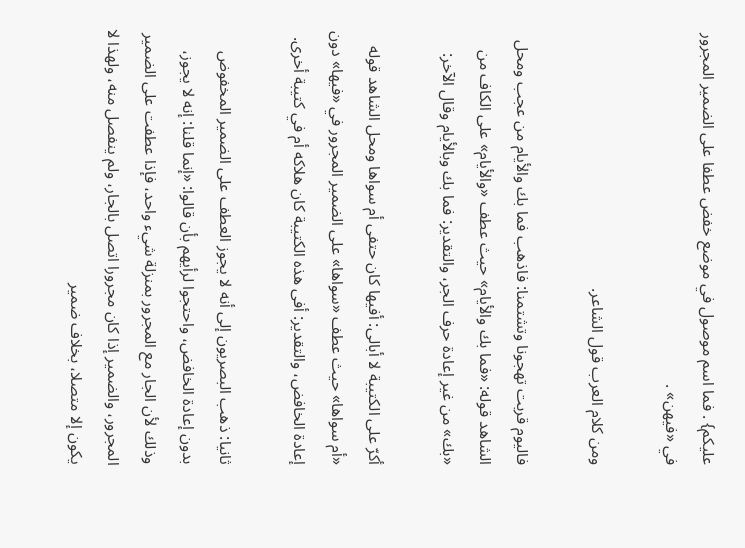عليكم} . فما اسم موصول في موضع خفض عطفا على الضمير المجرور في «فيهن» .

ومن كلام العرب قول الشاعر.

فاليوم قربت تهجونا وتشتمنا: فاذهب فما بك والأيام من عجب ومحل الشاهد قوله: «فما بك والأيام» حيث عطف «والأيام» على الكاف من «بك» من غير إعادة حرف الجر، والتقدير: فما بك وبالأيام وقال الآخر:

أكرّ على الكتيبة لا أبالى: أفيها كان حتفى أم سواها ومحل الشاهد قوله «أم سواها» حيث عطف «سواها» على الضمير المجرور في «فيها» دون إعادة الخافض، والتقدير: أفى هذه الكتيبة كان هلاكه أم في كتيبة أخرى.

ثانيا: ذهب البصريون إلى أنه لا يجوز العطف على الضمير المخفوض بدون إعادة الخافض، واحتجوا لرأيهم بأن قالوا: «إنما قلنا: إنه لا يجوز، وذلك لأن الجار مع المجرور بمنزلة شيء واحد، فإذا عطفت على الضمير المجرور، والضمير إذا كان مجرورا اتصل بالجار، ولم ينفصل منه، ولهذا لا يكون إلا متصلا، بخلاف ضمير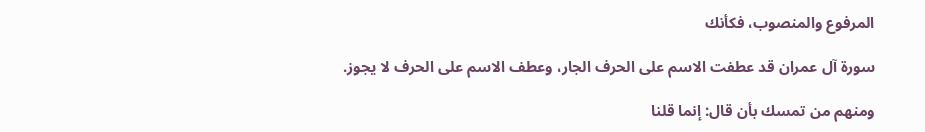المرفوع والمنصوب، فكأنك

سورة آل عمران قد عطفت الاسم على الحرف الجار، وعطف الاسم على الحرف لا يجوز.

ومنهم من تمسك بأن قال: إنما قلنا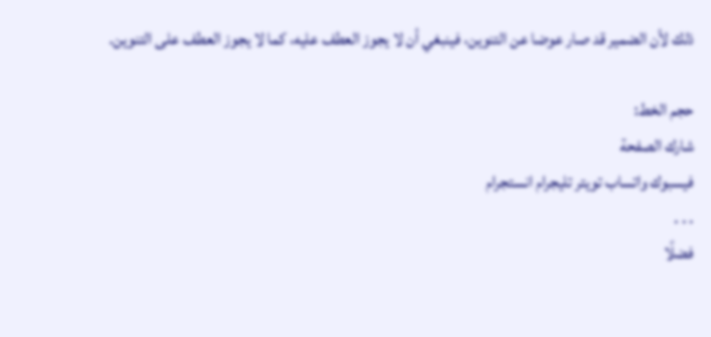ذلك لأن الضمير قد صار عوضا عن التنوين، فينبغي أن لا يجوز العطف عليه، كما لا يجوز العطف على التنوين.

حجم الخط:
شارك الصفحة
فيسبوك واتساب تويتر تليجرام انستجرام
. . .
فضلًا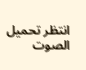انتظر تحميل الصوت